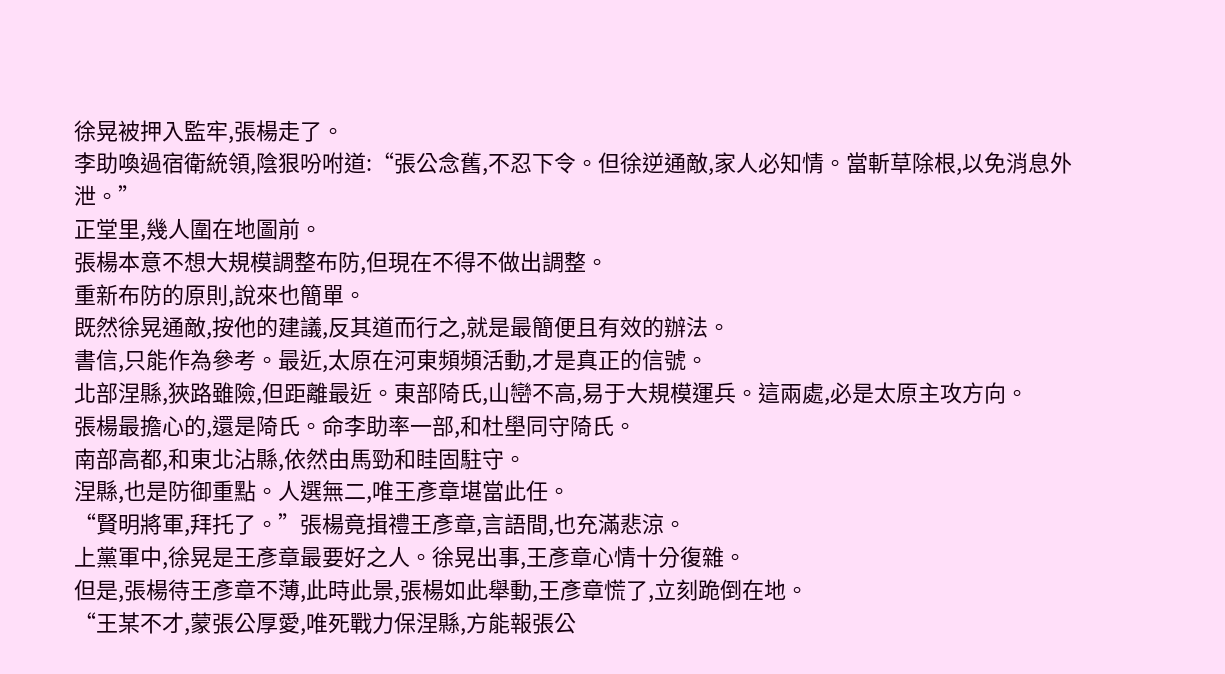徐晃被押入監牢,張楊走了。
李助喚過宿衛統領,陰狠吩咐道:“張公念舊,不忍下令。但徐逆通敵,家人必知情。當斬草除根,以免消息外泄。”
正堂里,幾人圍在地圖前。
張楊本意不想大規模調整布防,但現在不得不做出調整。
重新布防的原則,說來也簡單。
既然徐晃通敵,按他的建議,反其道而行之,就是最簡便且有效的辦法。
書信,只能作為參考。最近,太原在河東頻頻活動,才是真正的信號。
北部涅縣,狹路雖險,但距離最近。東部陭氏,山巒不高,易于大規模運兵。這兩處,必是太原主攻方向。
張楊最擔心的,還是陭氏。命李助率一部,和杜壆同守陭氏。
南部高都,和東北沾縣,依然由馬勁和眭固駐守。
涅縣,也是防御重點。人選無二,唯王彥章堪當此任。
“賢明將軍,拜托了。”張楊竟揖禮王彥章,言語間,也充滿悲涼。
上黨軍中,徐晃是王彥章最要好之人。徐晃出事,王彥章心情十分復雜。
但是,張楊待王彥章不薄,此時此景,張楊如此舉動,王彥章慌了,立刻跪倒在地。
“王某不才,蒙張公厚愛,唯死戰力保涅縣,方能報張公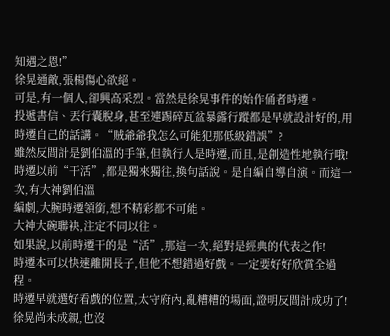知遇之恩!”
徐晃通敵,張楊傷心欲絕。
可是,有一個人,卻興高采烈。當然是徐晃事件的始作俑者時遷。
投遞書信、丟行囊脫身,甚至連踢碎瓦盆暴露行蹤都是早就設計好的,用時遷自己的話講。“賊爺爺我怎么可能犯那低級錯誤”?
雖然反間計是劉伯溫的手筆,但執行人是時遷,而且,是創造性地執行哦!
時遷以前“干活”,都是獨來獨往,換句話說。是自編自導自演。而這一次,有大神劉伯溫
編劇,大腕時遷領銜,想不精彩都不可能。
大神大碗聯袂,注定不同以往。
如果說,以前時遷干的是“活”,那這一次,絕對是經典的代表之作!
時遷本可以快速離開長子,但他不想錯過好戲。一定要好好欣賞全過程。
時遷早就選好看戲的位置,太守府內,亂糟糟的場面,證明反間計成功了!
徐晃尚未成親,也沒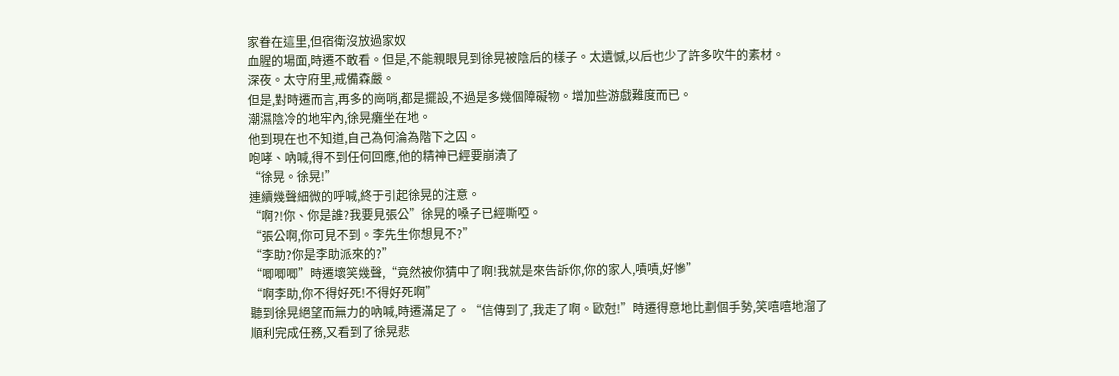家眷在這里,但宿衛沒放過家奴
血腥的場面,時遷不敢看。但是,不能親眼見到徐晃被陰后的樣子。太遺憾,以后也少了許多吹牛的素材。
深夜。太守府里,戒備森嚴。
但是,對時遷而言,再多的崗哨,都是擺設,不過是多幾個障礙物。增加些游戲難度而已。
潮濕陰冷的地牢內,徐晃癱坐在地。
他到現在也不知道,自己為何淪為階下之囚。
咆哮、吶喊,得不到任何回應,他的精神已經要崩潰了
“徐晃。徐晃!”
連續幾聲細微的呼喊,終于引起徐晃的注意。
“啊?!你、你是誰?我要見張公”徐晃的嗓子已經嘶啞。
“張公啊,你可見不到。李先生你想見不?”
“李助?你是李助派來的?”
“唧唧唧”時遷壞笑幾聲,“竟然被你猜中了啊!我就是來告訴你,你的家人,嘖嘖,好慘”
“啊李助,你不得好死!不得好死啊”
聽到徐晃絕望而無力的吶喊,時遷滿足了。“信傳到了,我走了啊。歐尅!”時遷得意地比劃個手勢,笑嘻嘻地溜了
順利完成任務,又看到了徐晃悲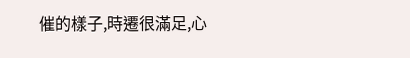催的樣子,時遷很滿足,心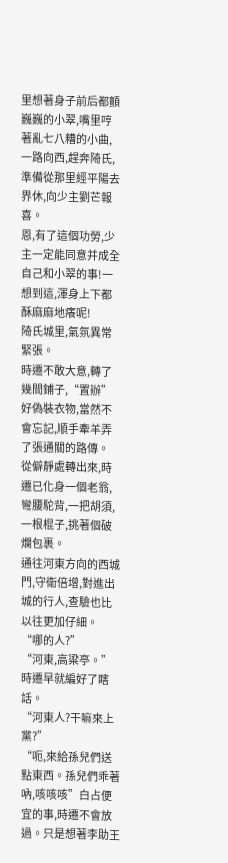里想著身子前后都顫巍巍的小翠,嘴里哼著亂七八糟的小曲,一路向西,趕奔陭氏,準備從那里經平陽去界休,向少主劉芒報喜。
恩,有了這個功勞,少主一定能同意并成全自己和小翠的事!一想到這,渾身上下都酥麻麻地癢呢!
陭氏城里,氣氛異常緊張。
時遷不敢大意,轉了幾間鋪子,“置辦”好偽裝衣物,當然不會忘記,順手牽羊弄了張通關的路傳。
從僻靜處轉出來,時遷已化身一個老翁,彎腰駝背,一把胡須,一根棍子,挑著個破爛包裹。
通往河東方向的西城門,守衛倍增,對進出城的行人,查驗也比以往更加仔細。
“哪的人?”
“河東,高粱亭。”時遷早就編好了瞎話。
“河東人?干嘛來上黨?”
“呃,來給孫兒們送點東西。孫兒們乖著吶,咳咳咳”白占便宜的事,時遷不會放過。只是想著李助王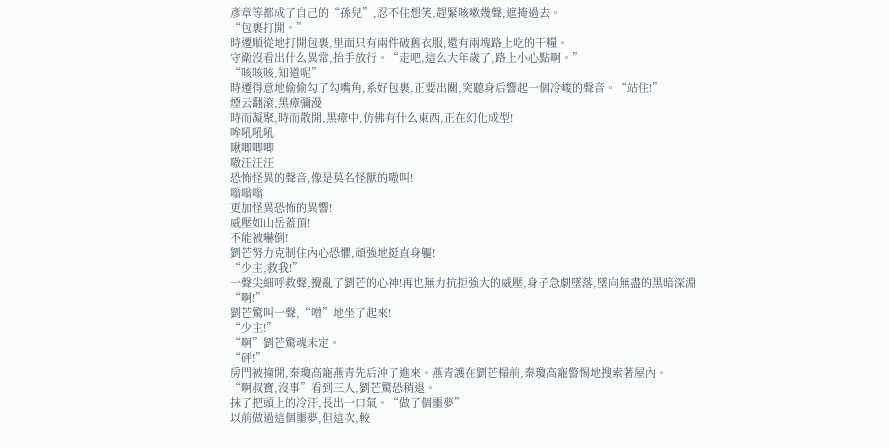彥章等都成了自己的“孫兒”,忍不住想笑,趕緊咳嗽幾聲,遮掩過去。
“包裹打開。”
時遷順從地打開包裹,里面只有兩件破舊衣服,還有兩塊路上吃的干糧。
守衛沒看出什么異常,抬手放行。“走吧,這么大年歲了,路上小心點啊。”
“咳咳咳,知道呢”
時遷得意地偷偷勾了勾嘴角,系好包裹,正要出關,突聽身后響起一個冷峻的聲音。“站住!”
煙云翻滾,黑瘴彌漫
時而凝聚,時而散開,黑瘴中,仿佛有什么東西,正在幻化成型!
哞吼吼吼
啾唧唧唧
嗷汪汪汪
恐怖怪異的聲音,像是莫名怪獸的嗷叫!
嗡嗡嗡
更加怪異恐怖的異響!
威壓如山岳蓋頂!
不能被嚇倒!
劉芒努力克制住內心恐懼,頑強地挺直身軀!
“少主,救我!”
一聲尖細呼救聲,攪亂了劉芒的心神!再也無力抗拒強大的威壓,身子急劇墜落,墜向無盡的黑暗深淵
“啊!”
劉芒驚叫一聲,“噌”地坐了起來!
“少主!”
“啊”劉芒驚魂未定。
“砰!”
房門被撞開,秦瓊高寵燕青先后沖了進來。燕青護在劉芒榻前,秦瓊高寵警惕地搜索著屋內。
“啊叔寶,沒事”看到三人,劉芒驚恐稍退。
抹了把頭上的冷汗,長出一口氣。“做了個噩夢”
以前做過這個噩夢,但這次,較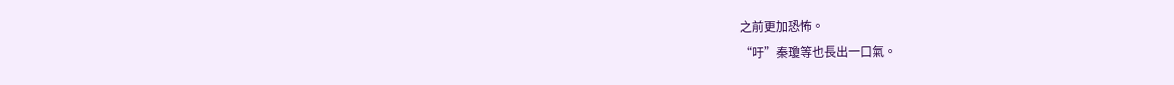之前更加恐怖。
“吁”秦瓊等也長出一口氣。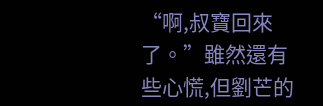“啊,叔寶回來了。”雖然還有些心慌,但劉芒的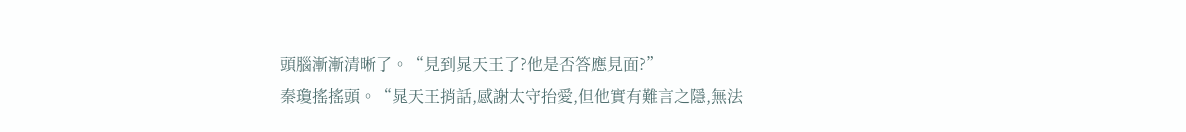頭腦漸漸清晰了。“見到晁天王了?他是否答應見面?”
秦瓊搖搖頭。“晁天王捎話,感謝太守抬愛,但他實有難言之隱,無法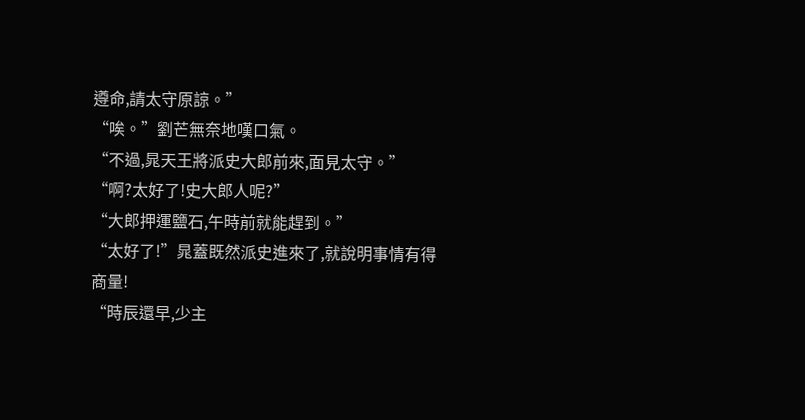遵命,請太守原諒。”
“唉。”劉芒無奈地嘆口氣。
“不過,晁天王將派史大郎前來,面見太守。”
“啊?太好了!史大郎人呢?”
“大郎押運鹽石,午時前就能趕到。”
“太好了!”晁蓋既然派史進來了,就說明事情有得商量!
“時辰還早,少主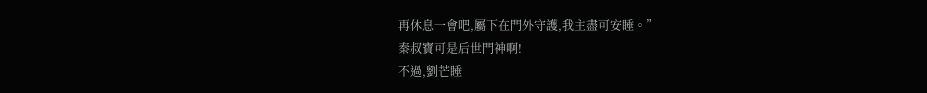再休息一會吧,屬下在門外守護,我主盡可安睡。”
秦叔寶可是后世門神啊!
不過,劉芒睡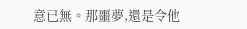意已無。那噩夢,還是令他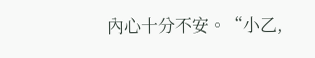內心十分不安。“小乙,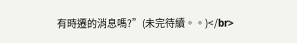有時遷的消息嗎?”(未完待續。。)</br>